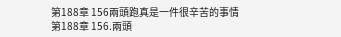第188章 156兩頭跑真是一件很辛苦的事情
第188章 156.兩頭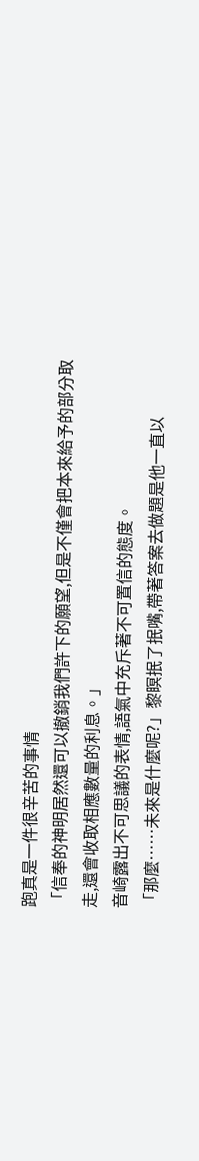跑真是一件很辛苦的事情
「信奉的神明居然還可以撤銷我們許下的願望,但是不僅會把本來給予的部分取走,還會收取相應數量的利息。」
音崎露出不可思議的表情,語氣中充斥著不可置信的態度。
「那麼……未來是什麼呢?」黎瞑抿了抿嘴,帶著答案去做題是他一直以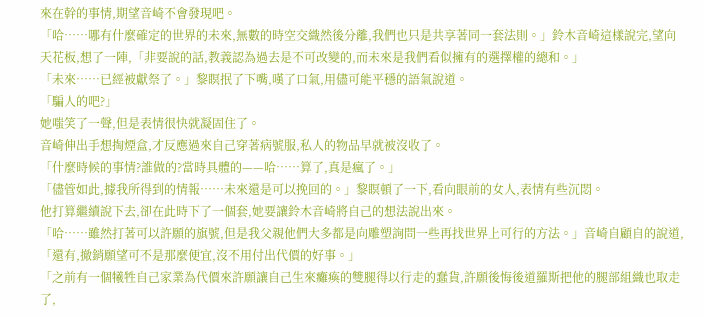來在幹的事情,期望音崎不會發現吧。
「哈……哪有什麼確定的世界的未來,無數的時空交織然後分離,我們也只是共享著同一套法則。」鈴木音崎這樣說完,望向天花板,想了一陣,「非要說的話,教義認為過去是不可改變的,而未來是我們看似擁有的選擇權的總和。」
「未來……已經被獻祭了。」黎瞑抿了下嘴,嘆了口氣,用儘可能平穩的語氣說道。
「騙人的吧?」
她嗤笑了一聲,但是表情很快就凝固住了。
音崎伸出手想掏煙盒,才反應過來自己穿著病號服,私人的物品早就被沒收了。
「什麼時候的事情?誰做的?當時具體的——哈……算了,真是瘋了。」
「儘管如此,據我所得到的情報……未來還是可以挽回的。」黎瞑頓了一下,看向眼前的女人,表情有些沉悶。
他打算繼續說下去,卻在此時下了一個套,她要讓鈴木音崎將自己的想法說出來。
「哈……雖然打著可以許願的旗號,但是我父親他們大多都是向雕塑詢問一些再找世界上可行的方法。」音崎自顧自的說道,「還有,撤銷願望可不是那麼便宜,沒不用付出代價的好事。」
「之前有一個犧牲自己家業為代價來許願讓自己生來癱瘓的雙腿得以行走的蠢貨,許願後悔後道羅斯把他的腿部組織也取走了,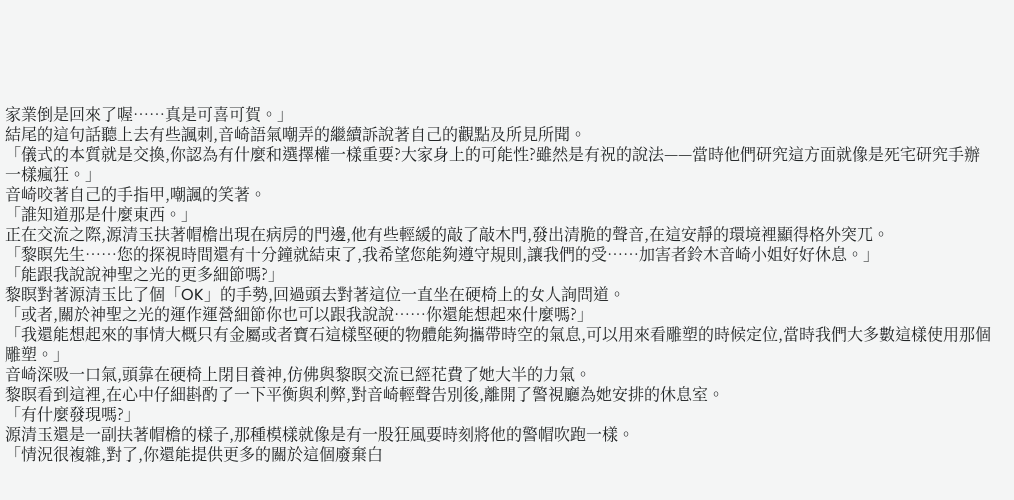家業倒是回來了喔……真是可喜可賀。」
結尾的這句話聽上去有些諷刺,音崎語氣嘲弄的繼續訴說著自己的觀點及所見所聞。
「儀式的本質就是交換,你認為有什麼和選擇權一樣重要?大家身上的可能性?雖然是有祝的說法——當時他們研究這方面就像是死宅研究手辦一樣瘋狂。」
音崎咬著自己的手指甲,嘲諷的笑著。
「誰知道那是什麼東西。」
正在交流之際,源清玉扶著帽檐出現在病房的門邊,他有些輕緩的敲了敲木門,發出清脆的聲音,在這安靜的環境裡顯得格外突兀。
「黎瞑先生……您的探視時間還有十分鐘就結束了,我希望您能夠遵守規則,讓我們的受……加害者鈴木音崎小姐好好休息。」
「能跟我說說神聖之光的更多細節嗎?」
黎瞑對著源清玉比了個「OK」的手勢,回過頭去對著這位一直坐在硬椅上的女人詢問道。
「或者,關於神聖之光的運作運營細節你也可以跟我說說……你還能想起來什麼嗎?」
「我還能想起來的事情大概只有金屬或者寶石這樣堅硬的物體能夠攜帶時空的氣息,可以用來看雕塑的時候定位,當時我們大多數這樣使用那個雕塑。」
音崎深吸一口氣,頭靠在硬椅上閉目養神,仿佛與黎瞑交流已經花費了她大半的力氣。
黎瞑看到這裡,在心中仔細斟酌了一下平衡與利弊,對音崎輕聲告別後,離開了警視廳為她安排的休息室。
「有什麼發現嗎?」
源清玉還是一副扶著帽檐的樣子,那種模樣就像是有一股狂風要時刻將他的警帽吹跑一樣。
「情況很複雜,對了,你還能提供更多的關於這個廢棄白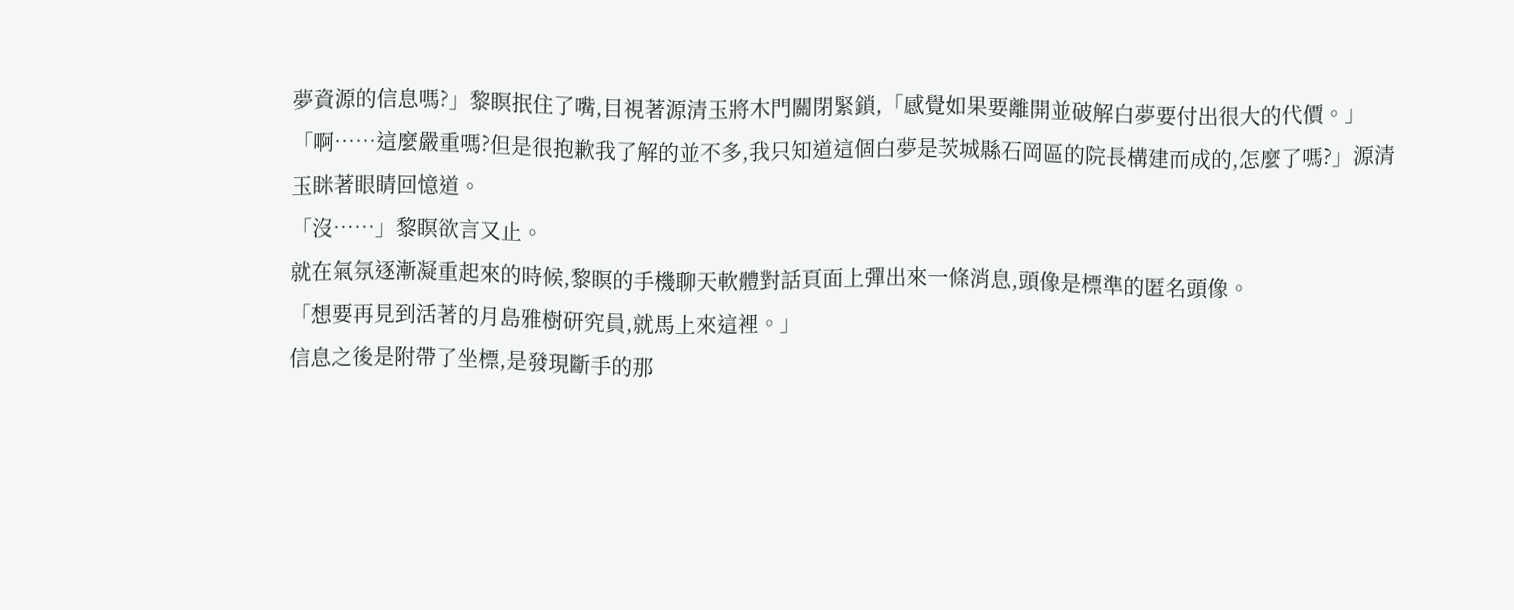夢資源的信息嗎?」黎瞑抿住了嘴,目視著源清玉將木門關閉緊鎖,「感覺如果要離開並破解白夢要付出很大的代價。」
「啊……這麼嚴重嗎?但是很抱歉我了解的並不多,我只知道這個白夢是茨城縣石岡區的院長構建而成的,怎麼了嗎?」源清玉眯著眼睛回憶道。
「沒……」黎瞑欲言又止。
就在氣氛逐漸凝重起來的時候,黎瞑的手機聊天軟體對話頁面上彈出來一條消息,頭像是標準的匿名頭像。
「想要再見到活著的月島雅樹研究員,就馬上來這裡。」
信息之後是附帶了坐標,是發現斷手的那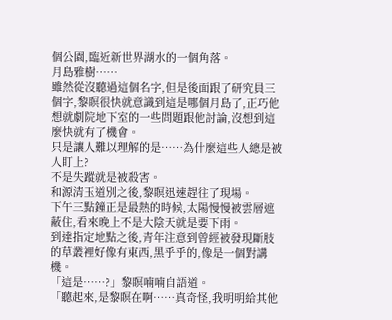個公園,臨近新世界湖水的一個角落。
月島雅樹……
雖然從沒聽過這個名字,但是後面跟了研究員三個字,黎瞑很快就意識到這是哪個月島了,正巧他想就劇院地下室的一些問題跟他討論,沒想到這麼快就有了機會。
只是讓人難以理解的是……為什麼這些人總是被人盯上?
不是失蹤就是被殺害。
和源清玉道別之後,黎瞑迅速趕往了現場。
下午三點鐘正是最熱的時候,太陽慢慢被雲層遮蔽住,看來晚上不是大陰天就是要下雨。
到達指定地點之後,青年注意到曾經被發現斷肢的草叢裡好像有東西,黑乎乎的,像是一個對講機。
「這是……?」黎瞑喃喃自語道。
「聽起來,是黎瞑在啊……真奇怪,我明明給其他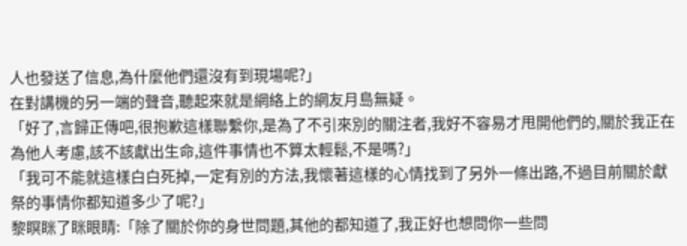人也發送了信息,為什麼他們還沒有到現場呢?」
在對講機的另一端的聲音,聽起來就是網絡上的網友月島無疑。
「好了,言歸正傳吧,很抱歉這樣聯繫你,是為了不引來別的關注者,我好不容易才甩開他們的,關於我正在為他人考慮,該不該獻出生命,這件事情也不算太輕鬆,不是嗎?」
「我可不能就這樣白白死掉,一定有別的方法,我懷著這樣的心情找到了另外一條出路,不過目前關於獻祭的事情你都知道多少了呢?」
黎瞑眯了眯眼睛:「除了關於你的身世問題,其他的都知道了,我正好也想問你一些問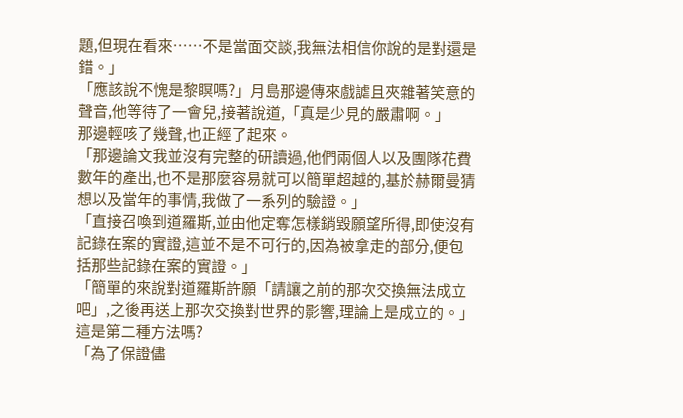題,但現在看來……不是當面交談,我無法相信你說的是對還是錯。」
「應該說不愧是黎瞑嗎?」月島那邊傳來戲謔且夾雜著笑意的聲音,他等待了一會兒,接著說道,「真是少見的嚴肅啊。」
那邊輕咳了幾聲,也正經了起來。
「那邊論文我並沒有完整的研讀過,他們兩個人以及團隊花費數年的產出,也不是那麼容易就可以簡單超越的,基於赫爾曼猜想以及當年的事情,我做了一系列的驗證。」
「直接召喚到道羅斯,並由他定奪怎樣銷毀願望所得,即使沒有記錄在案的實證,這並不是不可行的,因為被拿走的部分,便包括那些記錄在案的實證。」
「簡單的來說對道羅斯許願「請讓之前的那次交換無法成立吧」,之後再送上那次交換對世界的影響,理論上是成立的。」
這是第二種方法嗎?
「為了保證儘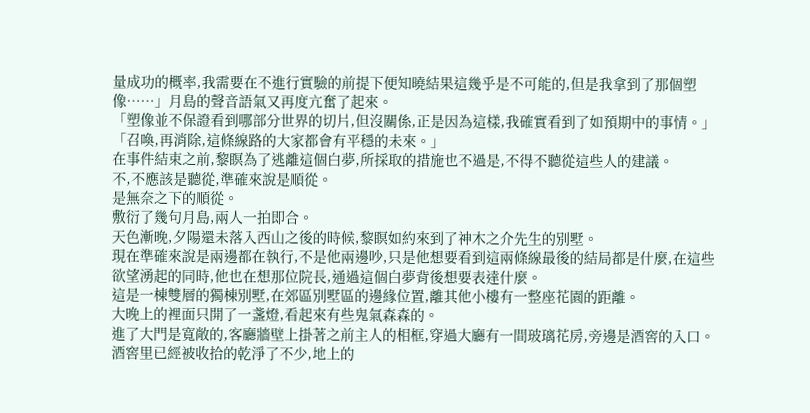量成功的概率,我需要在不進行實驗的前提下便知曉結果這幾乎是不可能的,但是我拿到了那個塑像……」月島的聲音語氣又再度亢奮了起來。
「塑像並不保證看到哪部分世界的切片,但沒關係,正是因為這樣,我確實看到了如預期中的事情。」
「召喚,再消除,這條線路的大家都會有平穩的未來。」
在事件結束之前,黎瞑為了逃離這個白夢,所採取的措施也不過是,不得不聽從這些人的建議。
不,不應該是聽從,準確來說是順從。
是無奈之下的順從。
敷衍了幾句月島,兩人一拍即合。
天色漸晚,夕陽還未落入西山之後的時候,黎瞑如約來到了神木之介先生的別墅。
現在準確來說是兩邊都在執行,不是他兩邊吵,只是他想要看到這兩條線最後的結局都是什麼,在這些欲望湧起的同時,他也在想那位院長,通過這個白夢背後想要表達什麼。
這是一棟雙層的獨棟別墅,在郊區別墅區的邊緣位置,離其他小樓有一整座花園的距離。
大晚上的裡面只開了一盞燈,看起來有些鬼氣森森的。
進了大門是寬敞的,客廳牆壁上掛著之前主人的相框,穿過大廳有一間玻璃花房,旁邊是酒窖的入口。
酒窖里已經被收拾的乾淨了不少,地上的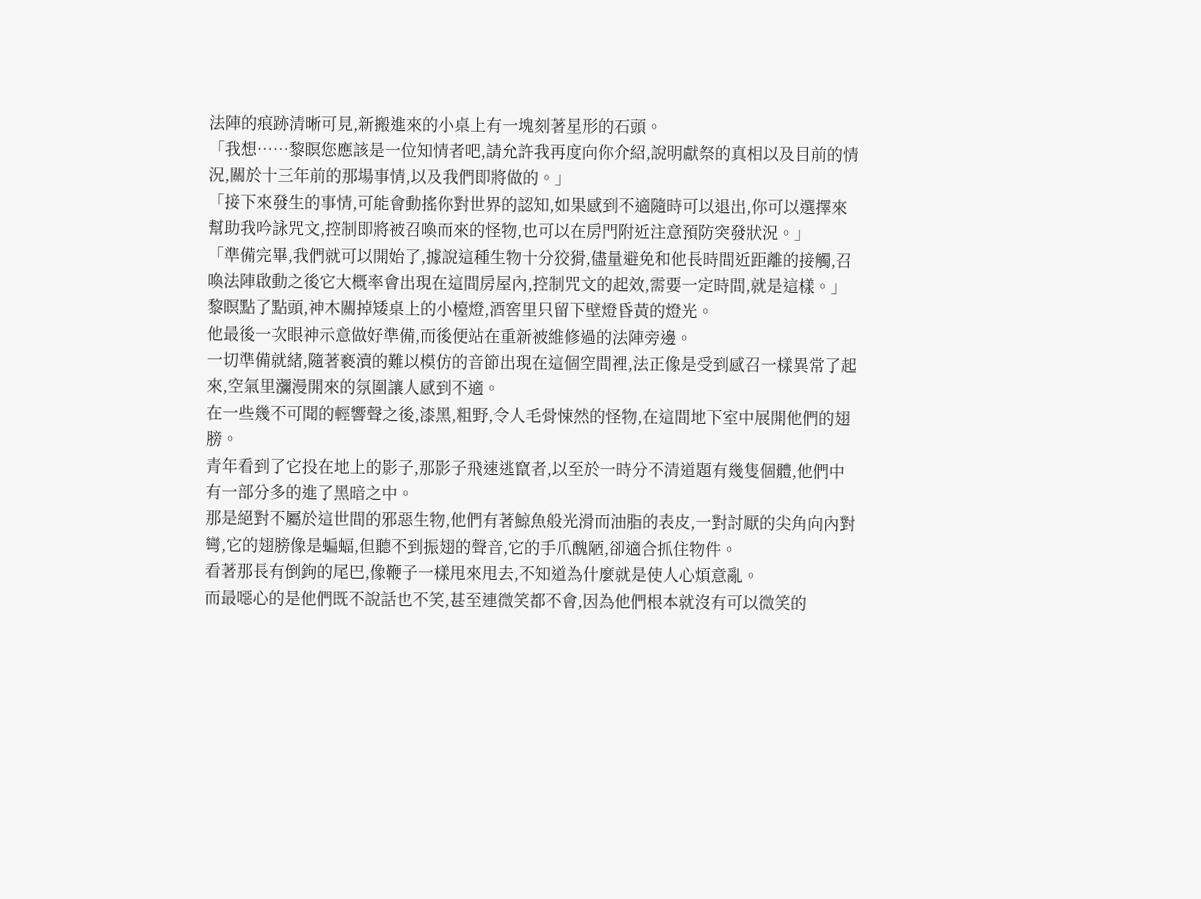法陣的痕跡清晰可見,新搬進來的小桌上有一塊刻著星形的石頭。
「我想……黎瞑您應該是一位知情者吧,請允許我再度向你介紹,說明獻祭的真相以及目前的情況,關於十三年前的那場事情,以及我們即將做的。」
「接下來發生的事情,可能會動搖你對世界的認知,如果感到不適隨時可以退出,你可以選擇來幫助我吟詠咒文,控制即將被召喚而來的怪物,也可以在房門附近注意預防突發狀況。」
「準備完畢,我們就可以開始了,據說這種生物十分狡猾,儘量避免和他長時間近距離的接觸,召喚法陣啟動之後它大概率會出現在這間房屋內,控制咒文的起效,需要一定時間,就是這樣。」
黎瞑點了點頭,神木關掉矮桌上的小檯燈,酒窖里只留下壁燈昏黃的燈光。
他最後一次眼神示意做好準備,而後便站在重新被維修過的法陣旁邊。
一切準備就緒,隨著褻瀆的難以模仿的音節出現在這個空間裡,法正像是受到感召一樣異常了起來,空氣里瀰漫開來的氛圍讓人感到不適。
在一些幾不可聞的輕響聲之後,漆黑,粗野,令人毛骨悚然的怪物,在這間地下室中展開他們的翅膀。
青年看到了它投在地上的影子,那影子飛速逃竄者,以至於一時分不清道題有幾隻個體,他們中有一部分多的進了黑暗之中。
那是絕對不屬於這世間的邪惡生物,他們有著鯨魚般光滑而油脂的表皮,一對討厭的尖角向內對彎,它的翅膀像是蝙蝠,但聽不到振翅的聲音,它的手爪醜陋,卻適合抓住物件。
看著那長有倒鉤的尾巴,像鞭子一樣甩來甩去,不知道為什麼就是使人心煩意亂。
而最噁心的是他們既不說話也不笑,甚至連微笑都不會,因為他們根本就沒有可以微笑的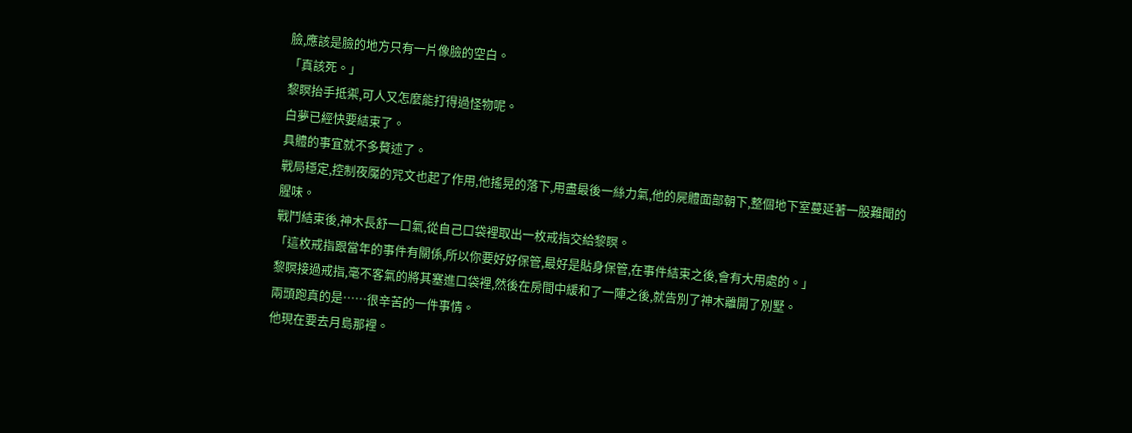臉,應該是臉的地方只有一片像臉的空白。
「真該死。」
黎瞑抬手抵禦,可人又怎麼能打得過怪物呢。
白夢已經快要結束了。
具體的事宜就不多贅述了。
戰局穩定,控制夜魘的咒文也起了作用,他搖晃的落下,用盡最後一絲力氣,他的屍體面部朝下,整個地下室蔓延著一股難聞的腥味。
戰鬥結束後,神木長舒一口氣,從自己口袋裡取出一枚戒指交給黎瞑。
「這枚戒指跟當年的事件有關係,所以你要好好保管,最好是貼身保管,在事件結束之後,會有大用處的。」
黎瞑接過戒指,毫不客氣的將其塞進口袋裡,然後在房間中緩和了一陣之後,就告別了神木離開了別墅。
兩頭跑真的是……很辛苦的一件事情。
他現在要去月島那裡。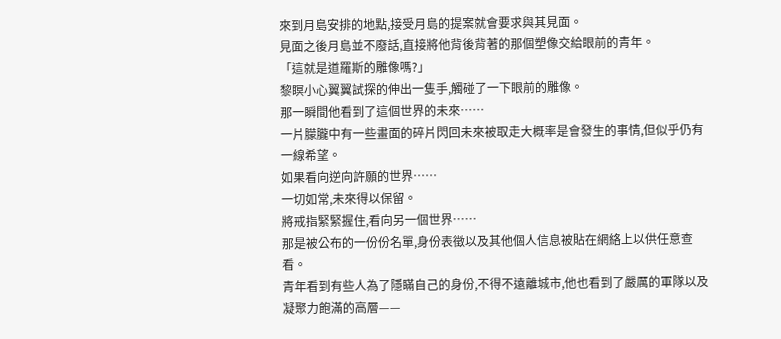來到月島安排的地點,接受月島的提案就會要求與其見面。
見面之後月島並不廢話,直接將他背後背著的那個塑像交給眼前的青年。
「這就是道羅斯的雕像嗎?」
黎瞑小心翼翼試探的伸出一隻手,觸碰了一下眼前的雕像。
那一瞬間他看到了這個世界的未來……
一片朦朧中有一些畫面的碎片閃回未來被取走大概率是會發生的事情,但似乎仍有一線希望。
如果看向逆向許願的世界……
一切如常,未來得以保留。
將戒指緊緊握住,看向另一個世界……
那是被公布的一份份名單,身份表徵以及其他個人信息被貼在網絡上以供任意查看。
青年看到有些人為了隱瞞自己的身份,不得不遠離城市,他也看到了嚴厲的軍隊以及凝聚力飽滿的高層——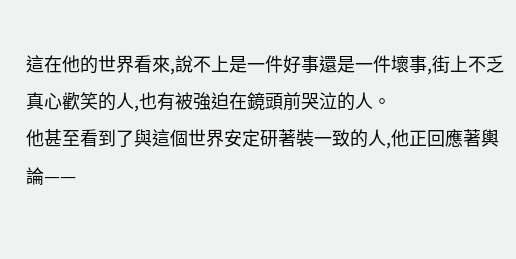這在他的世界看來,說不上是一件好事還是一件壞事,街上不乏真心歡笑的人,也有被強迫在鏡頭前哭泣的人。
他甚至看到了與這個世界安定研著裝一致的人,他正回應著輿論——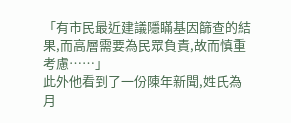「有市民最近建議隱瞞基因篩查的結果,而高層需要為民眾負責,故而慎重考慮……」
此外他看到了一份陳年新聞,姓氏為月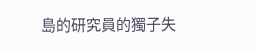島的研究員的獨子失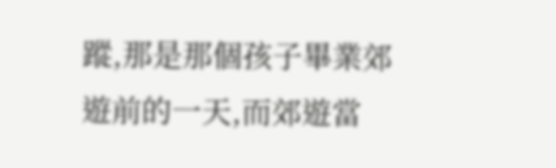蹤,那是那個孩子畢業郊遊前的一天,而郊遊當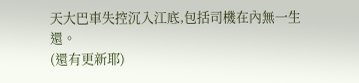天大巴車失控沉入江底,包括司機在內無一生還。
(還有更新耶)